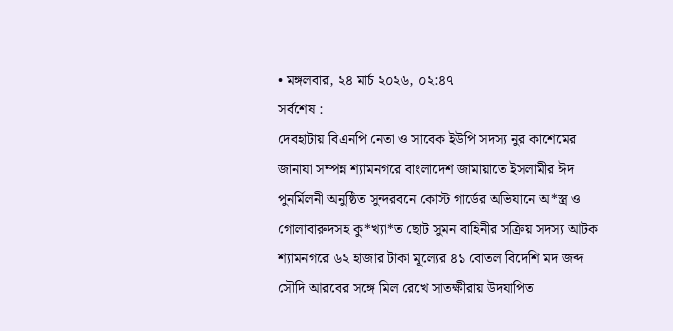• মঙ্গলবার, ২৪ মার্চ ২০২৬, ০২:৪৭
সর্বশেষ :
দেবহাটায় বিএনপি নেতা ও সাবেক ইউপি সদস্য নুর কাশেমের জানাযা সম্পন্ন শ্যামনগরে বাংলাদেশ জামায়াতে ইসলামীর ঈদ পুনর্মিলনী অনুষ্ঠিত সুন্দরবনে কোস্ট গার্ডের অভিযানে অ*স্ত্র ও গোলাবারুদসহ কু*খ্যা*ত ছোট সুমন বাহিনীর সক্রিয় সদস্য আটক শ্যামনগরে ৬২ হাজার টাকা মূল্যের ৪১ বোতল বিদেশি মদ জব্দ সৌদি আরবের সঙ্গে মিল রেখে সাতক্ষীরায় উদযাপিত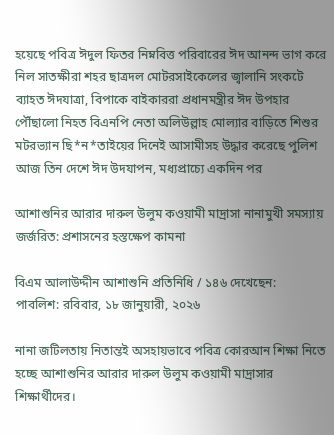হয়েছে পবিত্র ঈদুল ফিতর নিম্নবিত্ত পরিবারের ঈদ আনন্দ ভাগ করে নিল সাতক্ষীরা শহর ছাত্রদল মোটরসাইকেলের জ্বালানি সংকটে ব্যাহত ঈদযাত্রা, বিপাকে বাইকাররা প্রধানমন্ত্রীর ঈদ উপহার পৌঁছালো নিহত বিএনপি নেতা অলিউল্লাহ মোল্যার বাড়িতে শিশুর মটরভ্যান ছি*ন*তাইয়ের দিনেই আসামীসহ উদ্ধার করেছে পুলিশ আজ তিন দেশে ঈদ উদযাপন, মধ্যপ্রাচ্যে একদিন পর

আশাশুনির আরার দারুল উলুম কওয়ামী মাদ্রাসা নানামুখী সমস্যায় জর্জরিত: প্রশাসনের হস্তক্ষেপ কামনা

বিএম আলাউদ্দীন আশাশুনি প্রতিনিধি / ১৪৬ দেখেছেন:
পাবলিশ: রবিবার, ১৮ জানুয়ারী, ২০২৬

নানা জটিলতায় নিতান্তই অসহায়ভাবে পবিত্র কোরআন শিক্ষা নিতে হচ্ছে আশাশুনির আরার দারুল উলুম কওয়ামী মাদ্রাসার শিক্ষার্থীদের।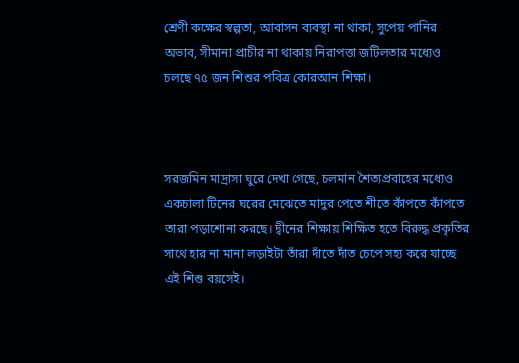শ্রেণী কক্ষের স্বল্পতা, আবাসন ব্যবস্থা না থাকা, সুপেয় পানির অভাব, সীমানা প্রাচীর না থাকায় নিরাপত্তা জটিলতার মধ্যেও চলছে ৭৫ জন শিশুর পবিত্র কোরআন শিক্ষা।



সরজমিন মাদ্রাসা ঘুরে দেখা গেছে, চলমান শৈত্যপ্রবাহের মধ্যেও একচালা টিনের ঘরের মেঝেতে মাদুর পেতে শীতে কাঁপতে কাঁপতে তারা পড়াশোনা করছে। দ্বীনের শিক্ষায় শিক্ষিত হতে বিরুদ্ধ প্রকৃতির সাথে হার না মানা লড়াইটা তাঁরা দাঁতে দাঁত চেপে সহ্য করে যাচ্ছে এই শিশু বয়সেই।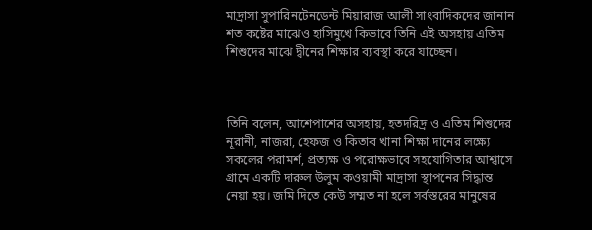মাদ্রাসা সুপারিনটেনডেন্ট মিয়ারাজ আলী সাংবাদিকদের জানান শত কষ্টের মাঝেও হাসিমুখে কিভাবে তিনি এই অসহায় এতিম শিশুদের মাঝে দ্বীনের শিক্ষার ব্যবস্থা করে যাচ্ছেন।



তিনি বলেন, আশেপাশের অসহায়, হতদরিদ্র ও এতিম শিশুদের নূরানী, নাজরা, হেফজ ও কিতাব খানা শিক্ষা দানের লক্ষ্যে সকলের পরামর্শ, প্রত্যক্ষ ও পরোক্ষভাবে সহযোগিতার আশ্বাসে গ্রামে একটি দারুল উলুম কওয়ামী মাদ্রাসা স্থাপনের সিদ্ধান্ত নেয়া হয়। জমি দিতে কেউ সম্মত না হলে সর্বস্তরের মানুষের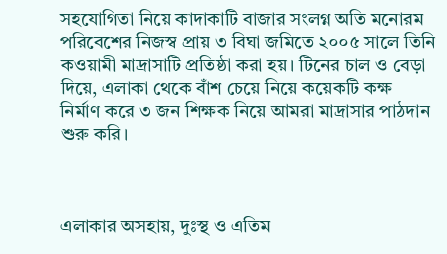সহযোগিতা নিয়ে কাদাকাটি বাজার সংলগ্ন অতি মনোরম পরিবেশের নিজস্ব প্রায় ৩ বিঘা জমিতে ২০০৫ সালে তিনি কওয়ামী মাদ্রাসাটি প্রতিষ্ঠা করা হয়। টিনের চাল ও বেড়া দিয়ে, এলাকা থেকে বাঁশ চেয়ে নিয়ে কয়েকটি কক্ষ নির্মাণ করে ৩ জন শিক্ষক নিয়ে আমরা মাদ্রাসার পাঠদান শুরু করি।



এলাকার অসহায়, দুঃস্থ ও এতিম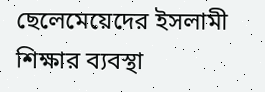ছেলেমেয়েদের ইসলামী শিক্ষার ব্যবস্থা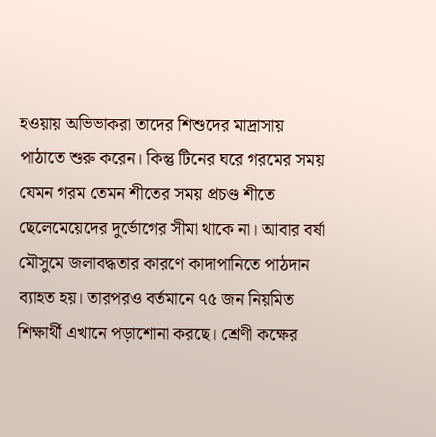হওয়ায় অভিভাকরা তাদের শিশুদের মাদ্রাসায় পাঠাতে শুরু করেন। কিন্তু টিনের ঘরে গরমের সময় যেমন গরম তেমন শীতের সময় প্রচণ্ড শীতে ছেলেমেয়েদের দুর্ভোগের সীমা থাকে না। আবার বর্ষা মৌসুমে জলাবদ্ধতার কারণে কাদাপানিতে পাঠদান ব্যাহত হয়। তারপরও বর্তমানে ৭৫ জন নিয়মিত শিক্ষার্থী এখানে পড়াশোনা করছে। শ্রেণী কক্ষের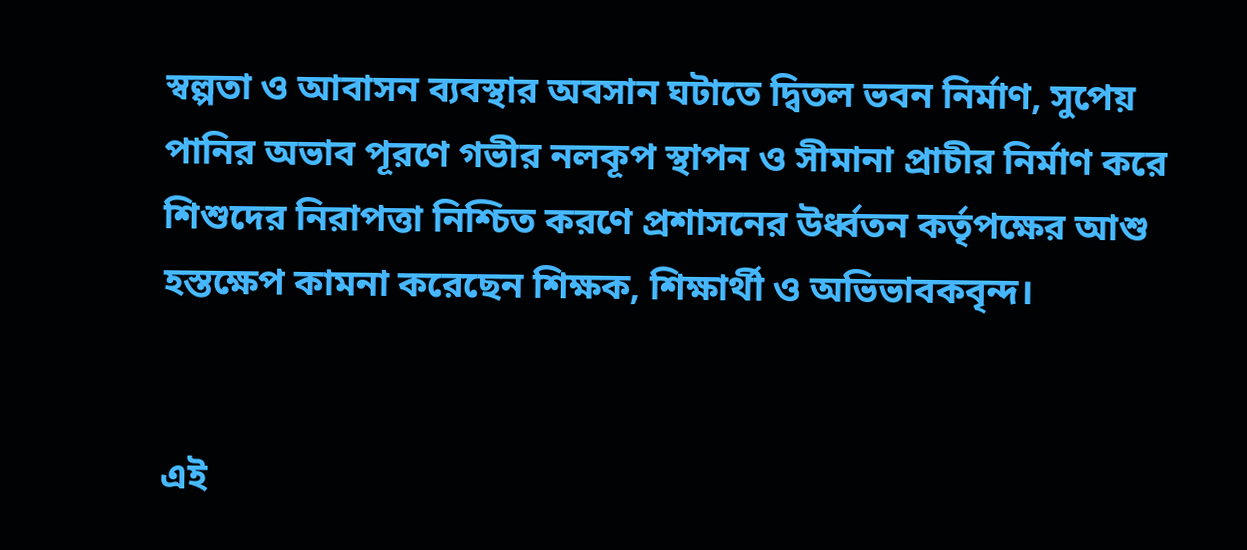স্বল্পতা ও আবাসন ব্যবস্থার অবসান ঘটাতে দ্বিতল ভবন নির্মাণ, সুপেয় পানির অভাব পূরণে গভীর নলকূপ স্থাপন ও সীমানা প্রাচীর নির্মাণ করে শিশুদের নিরাপত্তা নিশ্চিত করণে প্রশাসনের উর্ধ্বতন কর্তৃপক্ষের আশু হস্তক্ষেপ কামনা করেছেন শিক্ষক, শিক্ষার্থী ও অভিভাবকবৃন্দ।


এই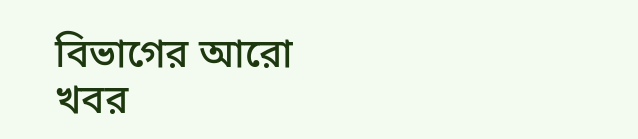বিভাগের আরো খবর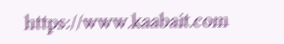https://www.kaabait.com